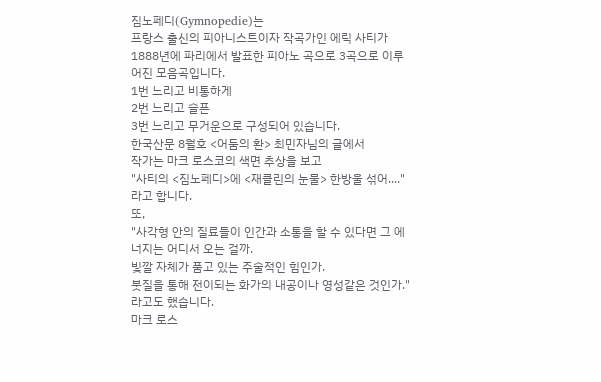짐노페디(Gymnopedie)는
프랑스 출신의 피아니스트이자 작곡가인 에릭 사티가
1888년에 파리에서 발표한 피아노 곡으로 3곡으로 이루어진 모음곡입니다.
1번 느리고 비통하게
2번 느리고 슬픈
3번 느리고 무거운으로 구성되어 있습니다.
한국산문 8월호 <어둠의 환> 최민자님의 글에서
작가는 마크 로스코의 색면 추상을 보고
"사티의 <짐노페디>에 <재클린의 눈물> 한방울 섞어...."라고 합니다.
또,
"사각형 안의 질료들이 인간과 소통을 할 수 있다면 그 에너지는 어디서 오는 걸까.
빛깔 자체가 품고 있는 주술적인 힘인가.
붓질을 통해 전이되는 화가의 내공이나 영성같은 것인가."라고도 했습니다.
마크 로스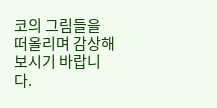코의 그림들을 떠올리며 감상해 보시기 바랍니다.